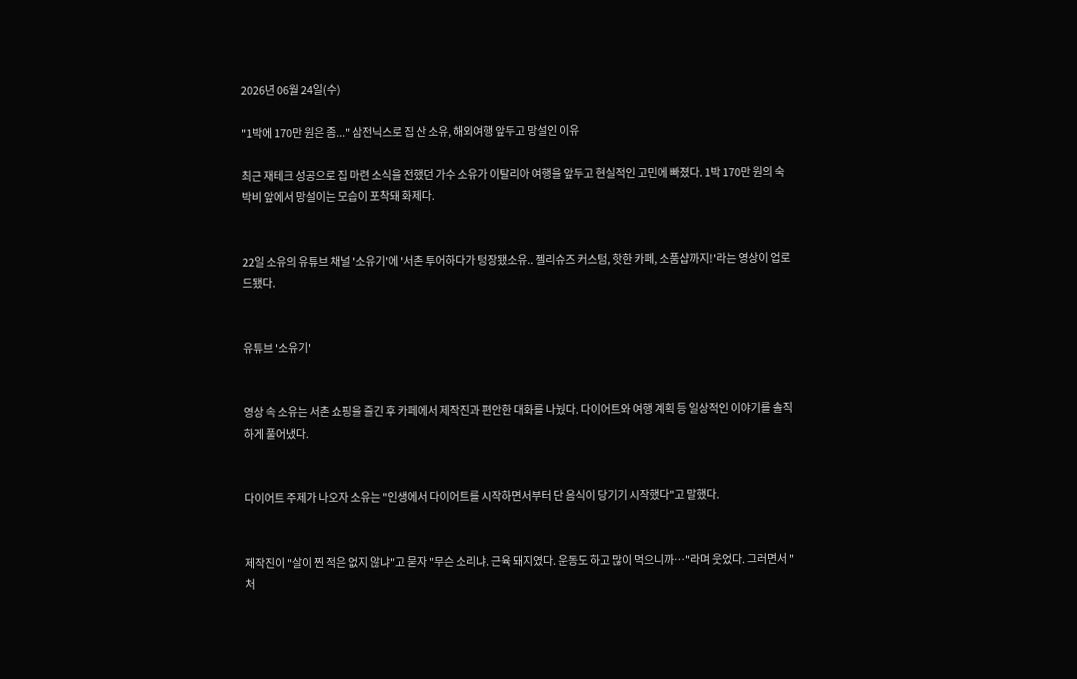2026년 06월 24일(수)

"1박에 170만 원은 좀..." 삼전닉스로 집 산 소유, 해외여행 앞두고 망설인 이유

최근 재테크 성공으로 집 마련 소식을 전했던 가수 소유가 이탈리아 여행을 앞두고 현실적인 고민에 빠졌다. 1박 170만 원의 숙박비 앞에서 망설이는 모습이 포착돼 화제다.


22일 소유의 유튜브 채널 '소유기'에 '서촌 투어하다가 텅장됐소유.. 젤리슈즈 커스텀, 핫한 카페, 소품샵까지!'라는 영상이 업로드됐다.


유튜브 '소유기'


영상 속 소유는 서촌 쇼핑을 즐긴 후 카페에서 제작진과 편안한 대화를 나눴다. 다이어트와 여행 계획 등 일상적인 이야기를 솔직하게 풀어냈다.


다이어트 주제가 나오자 소유는 "인생에서 다이어트를 시작하면서부터 단 음식이 당기기 시작했다"고 말했다.


제작진이 "살이 찐 적은 없지 않냐"고 묻자 "무슨 소리냐. 근육 돼지였다. 운동도 하고 많이 먹으니까…"라며 웃었다. 그러면서 "처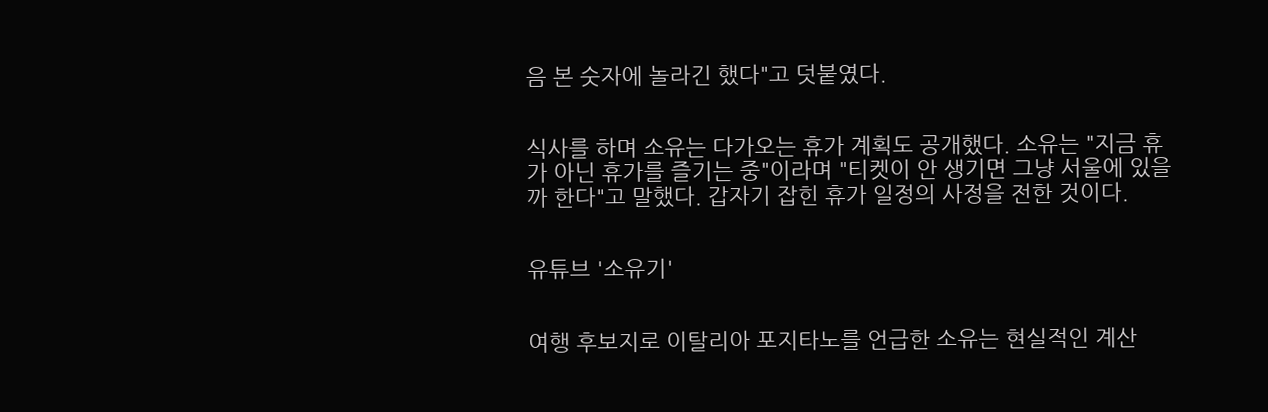음 본 숫자에 놀라긴 했다"고 덧붙였다.


식사를 하며 소유는 다가오는 휴가 계획도 공개했다. 소유는 "지금 휴가 아닌 휴가를 즐기는 중"이라며 "티켓이 안 생기면 그냥 서울에 있을까 한다"고 말했다. 갑자기 잡힌 휴가 일정의 사정을 전한 것이다.


유튜브 '소유기'


여행 후보지로 이탈리아 포지타노를 언급한 소유는 현실적인 계산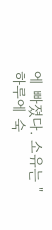에 빠졌다. 소유는 "하루에 숙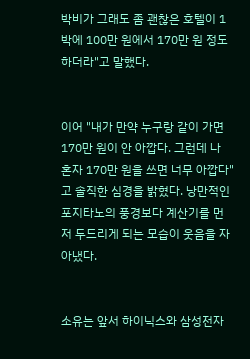박비가 그래도 좀 괜찮은 호텔이 1박에 100만 원에서 170만 원 정도 하더라"고 말했다.


이어 "내가 만약 누구랑 같이 가면 170만 원이 안 아깝다. 그런데 나 혼자 170만 원을 쓰면 너무 아깝다"고 솔직한 심경을 밝혔다. 낭만적인 포지타노의 풍경보다 계산기를 먼저 두드리게 되는 모습이 웃음을 자아냈다.


소유는 앞서 하이닉스와 삼성전자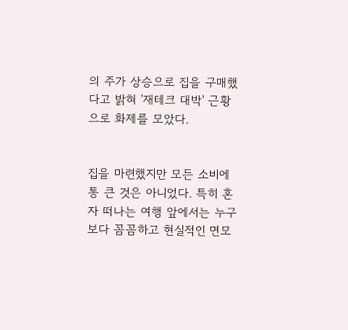의 주가 상승으로 집을 구매했다고 밝혀 '재테크 대박' 근황으로 화제를 모았다.


집을 마련했지만 모든 소비에 통 큰 것은 아니었다. 특히 혼자 떠나는 여행 앞에서는 누구보다 꼼꼼하고 현실적인 면모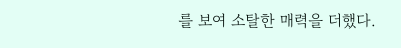를 보여 소탈한 매력을 더했다.